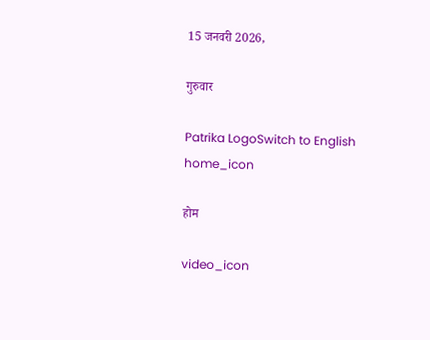15 जनवरी 2026,

गुरुवार

Patrika LogoSwitch to English
home_icon

होम

video_icon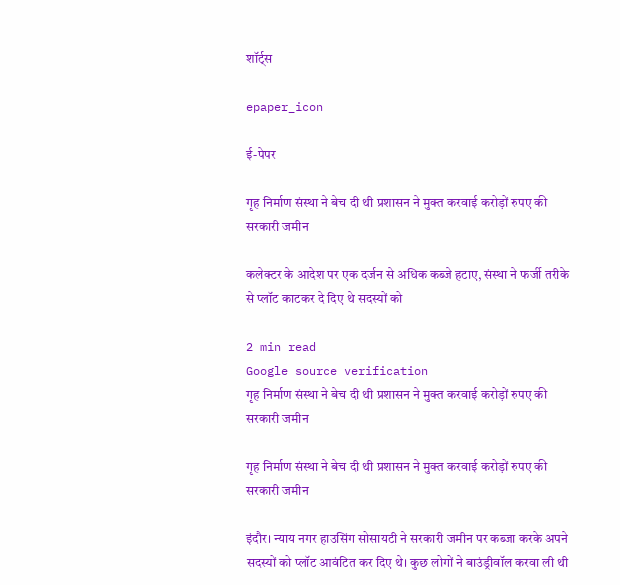शॉर्ट्स

epaper_icon

ई-पेपर

गृह निर्माण संस्था ने बेच दी थी प्रशासन ने मुक्त करवाई करोड़ों रुपए की सरकारी जमीन

कलेक्टर के आदेश पर एक दर्जन से अधिक कब्जे हटाए, संस्था ने फर्जी तरीके से प्लॉट काटकर दे दिए थे सदस्यों को

2 min read
Google source verification
गृह निर्माण संस्था ने बेच दी थी प्रशासन ने मुक्त करवाई करोड़ों रुपए की सरकारी जमीन

गृह निर्माण संस्था ने बेच दी थी प्रशासन ने मुक्त करवाई करोड़ों रुपए की सरकारी जमीन

इंदौर। न्याय नगर हाउसिंग सोसायटी ने सरकारी जमीन पर कब्जा करके अपने सदस्यों को प्लॉट आवंटित कर दिए थे। कुछ लोगों ने बाउंड्रीवॉल करवा ली थी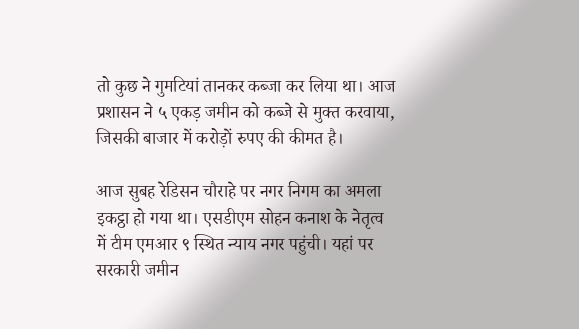तो कुछ ने गुमटियां तानकर कब्जा कर लिया था। आज प्रशासन ने ५ एकड़ जमीन को कब्जे से मुक्त करवाया, जिसकी बाजार में करोड़ों रुपए की कीमत है।

आज सुबह रेडिसन चौराहे पर नगर निगम का अमला इकट्ठा हो गया था। एसडीएम सोहन कनाश के नेतृत्व में टीम एमआर ९ स्थित न्याय नगर पहुंची। यहां पर सरकारी जमीन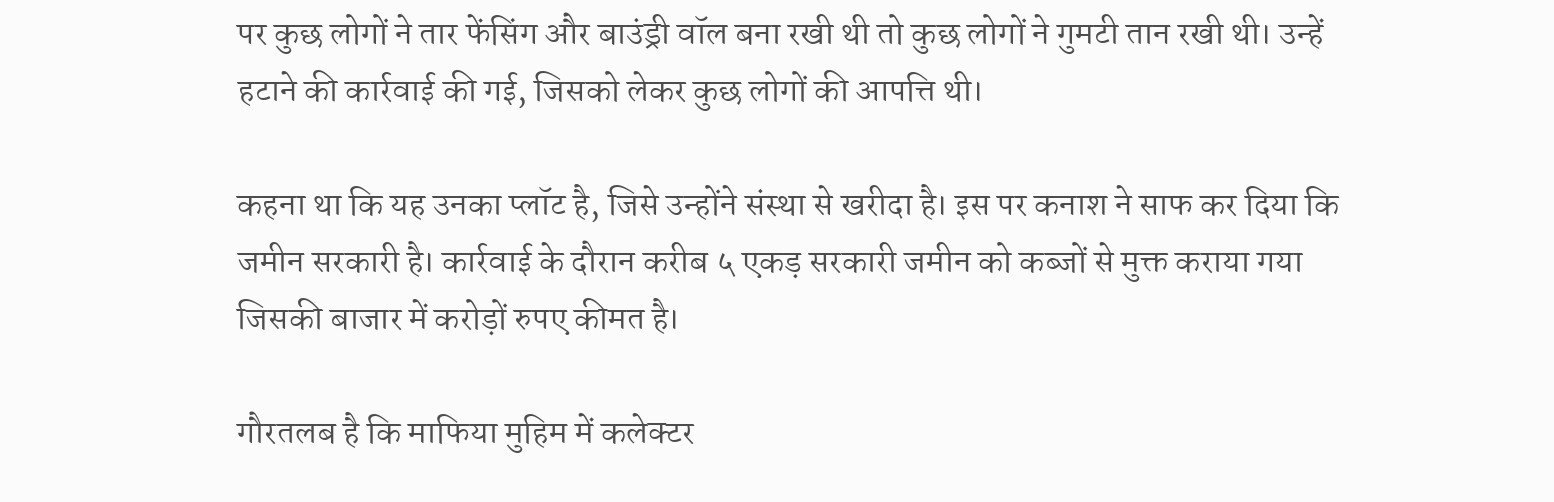पर कुछ लोगों ने तार फेंसिंग और बाउंड्री वॉल बना रखी थी तो कुछ लोगों ने गुमटी तान रखी थी। उन्हें हटाने की कार्रवाई की गई, जिसको लेकर कुछ लोगों की आपत्ति थी।

कहना था कि यह उनका प्लॉट है, जिसे उन्होंने संस्था से खरीदा है। इस पर कनाश ने साफ कर दिया कि जमीन सरकारी है। कार्रवाई के दौरान करीब ५ एकड़ सरकारी जमीन को कब्जों से मुक्त कराया गया जिसकी बाजार में करोड़ों रुपए कीमत है।

गौरतलब है कि माफिया मुहिम में कलेक्टर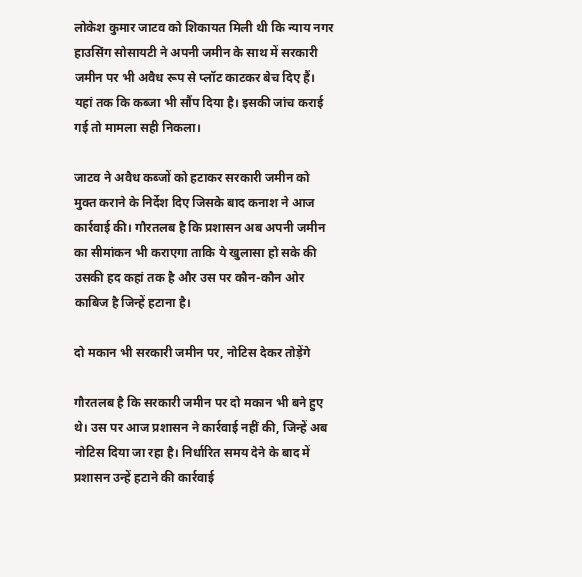लोकेश कुमार जाटव को शिकायत मिली थी कि न्याय नगर हाउसिंग सोसायटी ने अपनी जमीन के साथ में सरकारी जमीन पर भी अवैध रूप से प्लॉट काटकर बेच दिए हैं। यहां तक कि कब्जा भी सौंप दिया है। इसकी जांच कराई गई तो मामला सही निकला।

जाटव ने अवैध कब्जों को हटाकर सरकारी जमीन को मुक्त कराने के निर्देश दिए जिसके बाद कनाश ने आज कार्रवाई की। गौरतलब है कि प्रशासन अब अपनी जमीन का सीमांकन भी कराएगा ताकि ये खुलासा हो सके की उसकी हद कहां तक है और उस पर कौन-कौन ओर काबिज है जिन्हें हटाना है।

दो मकान भी सरकारी जमीन पर, नोटिस देकर तोड़ेंगे

गौरतलब है कि सरकारी जमीन पर दो मकान भी बने हुए थे। उस पर आज प्रशासन ने कार्रवाई नहीं की, जिन्हें अब नोटिस दिया जा रहा है। निर्धारित समय देने के बाद में प्रशासन उन्हें हटाने की कार्रवाई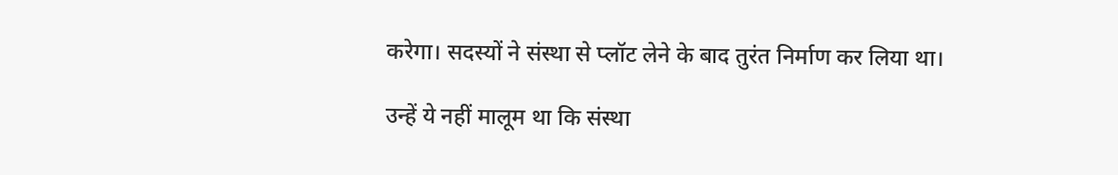करेगा। सदस्यों ने संस्था से प्लॉट लेने के बाद तुरंत निर्माण कर लिया था।

उन्हें ये नहीं मालूम था कि संस्था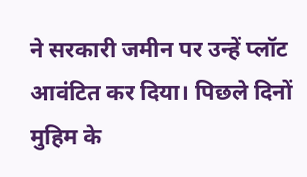ने सरकारी जमीन पर उन्हें प्लॉट आवंटित कर दिया। पिछले दिनों मुहिम के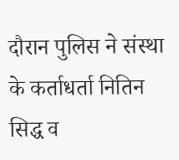दौरान पुलिस ने संस्था के कर्ताधर्ता नितिन सिद्ध व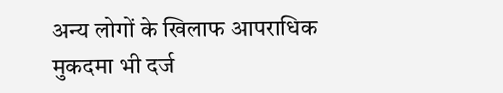अन्य लोगों के खिलाफ आपराधिक मुकदमा भी दर्ज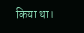किया था।